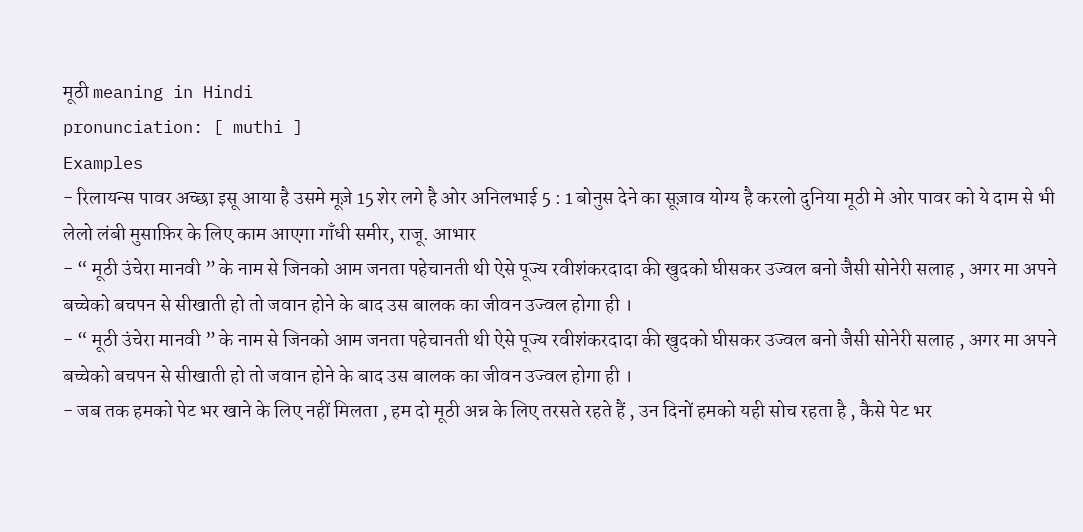मूठी meaning in Hindi
pronunciation: [ muthi ]
Examples
- रिलायन्स पावर अच्छा इसू आया है उसमे मूज़े 15 शेर लगे है ओर अनिलभाई 5 : 1 बोनुस देने का सूज़ाव योग्य है करलो दुनिया मूठी मे ओर पावर को ये दाम से भी लेलो लंबी मुसाफ़िर के लिए काम आएगा गाँधी समीर, राजू. आभार
- “ मूठी उंचेरा मानवी ” के नाम से जिनको आम जनता पहेचानती थी ऐसे पूज्य रवीशंकरदादा की खुदको घीसकर उज्वल बनो जैसी सोनेरी सलाह , अगर मा अपने बच्चेको बचपन से सीखाती हो तो जवान होने के बाद उस बालक का जीवन उज्वल होगा ही ।
- “ मूठी उंचेरा मानवी ” के नाम से जिनको आम जनता पहेचानती थी ऐसे पूज्य रवीशंकरदादा की खुदको घीसकर उज्वल बनो जैसी सोनेरी सलाह , अगर मा अपने बच्चेको बचपन से सीखाती हो तो जवान होने के बाद उस बालक का जीवन उज्वल होगा ही ।
- जब तक हमको पेट भर खाने के लिए नहीं मिलता , हम दो मूठी अन्न के लिए तरसते रहते हैं , उन दिनों हमको यही सोच रहता है , कैसे पेट भर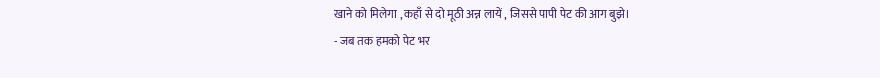खाने को मिलेगा , कहाँ से दो मूठी अन्न लायें , जिससे पापी पेट की आग बुझे।
- जब तक हमको पेट भर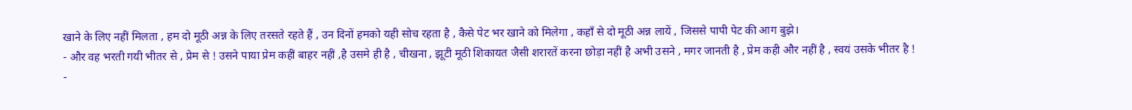खाने के लिए नहीं मिलता , हम दो मूठी अन्न के लिए तरसते रहते हैं , उन दिनों हमको यही सोच रहता है , कैसे पेट भर खाने को मिलेगा , कहाँ से दो मूठी अन्न लायें , जिससे पापी पेट की आग बुझे।
- और वह भरती गयी भीतर से , प्रेम से ! उसने पाया प्रेम कहीं बाहर नहीं ,है उसमे ही है , चीखना , झूटी मूठी शिकायत जैसी शरारतें करना छोड़ा नहीं है अभी उसने , मगर जानती है , प्रेम कही और नहीं है , स्वयं उसके भीतर है !
-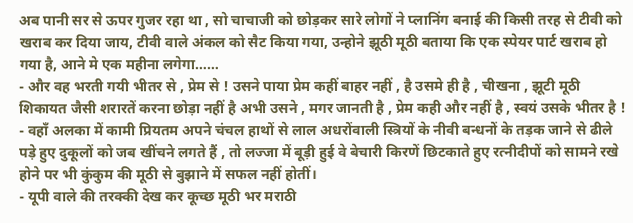अब पानी सर से ऊपर गुजर रहा था , सो चाचाजी को छोड़कर सारे लोगों ने प्लानिंग बनाई की किसी तरह से टीवी को खराब कर दिया जाय, टीवी वाले अंकल को सैट किया गया, उन्होने झूठी मूठी बताया कि एक स्पेयर पार्ट खराब हो गया है, आने मे एक महीना लगेगा……
- और वह भरती गयी भीतर से , प्रेम से ! उसने पाया प्रेम कहीं बाहर नहीं , है उसमे ही है , चीखना , झूटी मूठी शिकायत जैसी शरारतें करना छोड़ा नहीं है अभी उसने , मगर जानती है , प्रेम कही और नहीं है , स्वयं उसके भीतर है !
- वहाँ अलका में कामी प्रियतम अपने चंचल हाथों से लाल अधरोंवाली स्त्रियों के नीवी बन्धनों के तड़क जाने से ढीले पड़े हुए दुकूलों को जब खींचने लगते हैं , तो लज्जा में बूड़ी हुई वे बेचारी किरणें छिटकाते हुए रत्नीदीपों को सामने रखे होने पर भी कुंकुम की मूठी से बुझाने में सफल नहीं होतीं।
- यूपी वाले की तरक्की देख कर कूच्छ मूठी भर मराठी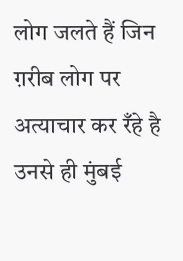लोग जलते हैं जिन ग़रीब लोग पर अत्याचार कर रँहे है उनसे ही मुंबई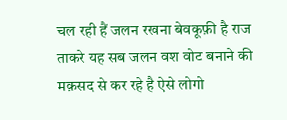चल रही हैं जलन रखना बेवकूफ़ी है राज ताकरे यह सब जलन वश वोट बनाने की मक़सद से कर रहे है ऐसे लोगो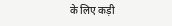के लिए कड़ी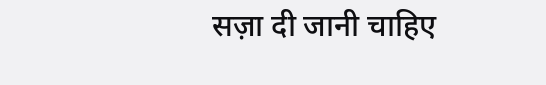सज़ा दी जानी चाहिए